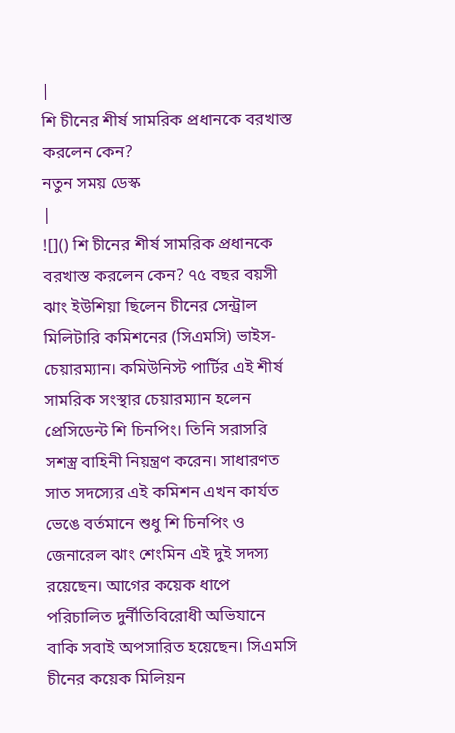|
শি চীনের শীর্ষ সামরিক প্রধানকে বরখাস্ত করলেন কেন?
নতুন সময় ডেস্ক
|
![]() শি চীনের শীর্ষ সামরিক প্রধানকে বরখাস্ত করলেন কেন? ৭৫ বছর বয়সী ঝাং ইউশিয়া ছিলেন চীনের সেন্ট্রাল মিলিটারি কমিশনের (সিএমসি) ভাইস-চেয়ারম্যান। কমিউনিস্ট পার্টির এই শীর্ষ সামরিক সংস্থার চেয়ারম্যান হলেন প্রেসিডেন্ট শি চিনপিং। তিনি সরাসরি সশস্ত্র বাহিনী নিয়ন্ত্রণ করেন। সাধারণত সাত সদস্যের এই কমিশন এখন কার্যত ভেঙে বর্তমানে শুধু শি চিনপিং ও জেনারেল ঝাং শেংমিন এই দুই সদস্য রয়েছেন। আগের কয়েক ধাপে পরিচালিত দুর্নীতিবিরোধী অভিযানে বাকি সবাই অপসারিত হয়েছেন। সিএমসি চীনের কয়েক মিলিয়ন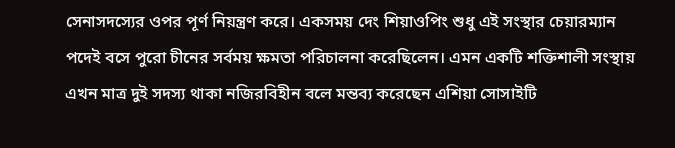সেনাসদস্যের ওপর পূর্ণ নিয়ন্ত্রণ করে। একসময় দেং শিয়াওপিং শুধু এই সংস্থার চেয়ারম্যান পদেই বসে পুরো চীনের সর্বময় ক্ষমতা পরিচালনা করেছিলেন। এমন একটি শক্তিশালী সংস্থায় এখন মাত্র দুই সদস্য থাকা নজিরবিহীন বলে মন্তব্য করেছেন এশিয়া সোসাইটি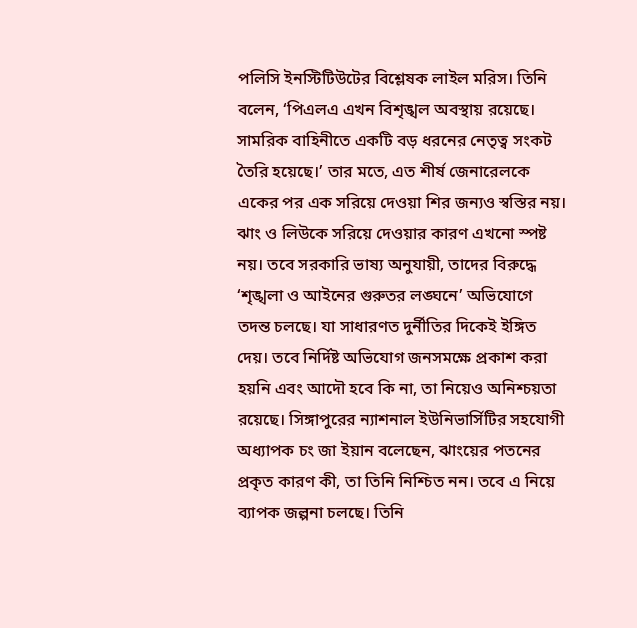পলিসি ইনস্টিটিউটের বিশ্লেষক লাইল মরিস। তিনি বলেন, ‘পিএলএ এখন বিশৃঙ্খল অবস্থায় রয়েছে। সামরিক বাহিনীতে একটি বড় ধরনের নেতৃত্ব সংকট তৈরি হয়েছে।’ তার মতে, এত শীর্ষ জেনারেলকে একের পর এক সরিয়ে দেওয়া শির জন্যও স্বস্তির নয়। ঝাং ও লিউকে সরিয়ে দেওয়ার কারণ এখনো স্পষ্ট নয়। তবে সরকারি ভাষ্য অনুযায়ী, তাদের বিরুদ্ধে ‘শৃঙ্খলা ও আইনের গুরুতর লঙ্ঘনে’ অভিযোগে তদন্ত চলছে। যা সাধারণত দুর্নীতির দিকেই ইঙ্গিত দেয়। তবে নির্দিষ্ট অভিযোগ জনসমক্ষে প্রকাশ করা হয়নি এবং আদৌ হবে কি না, তা নিয়েও অনিশ্চয়তা রয়েছে। সিঙ্গাপুরের ন্যাশনাল ইউনিভার্সিটির সহযোগী অধ্যাপক চং জা ইয়ান বলেছেন, ঝাংয়ের পতনের প্রকৃত কারণ কী, তা তিনি নিশ্চিত নন। তবে এ নিয়ে ব্যাপক জল্পনা চলছে। তিনি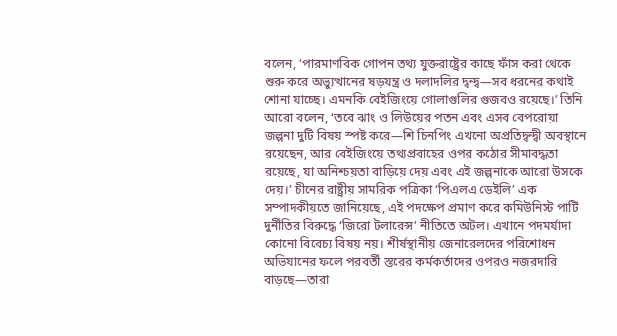বলেন, ‘পারমাণবিক গোপন তথ্য যুক্তরাষ্ট্রের কাছে ফাঁস করা থেকে শুরু করে অভ্যুত্থানের ষড়যন্ত্র ও দলাদলির দ্বন্দ্ব—সব ধরনের কথাই শোনা যাচ্ছে। এমনকি বেইজিংয়ে গোলাগুলির গুজবও রয়েছে।’ তিনি আরো বলেন, ‘তবে ঝাং ও লিউয়ের পতন এবং এসব বেপরোয়া জল্পনা দুটি বিষয় স্পষ্ট করে—শি চিনপিং এখনো অপ্রতিদ্বন্দ্বী অবস্থানে রয়েছেন, আর বেইজিংয়ে তথ্যপ্রবাহের ওপর কঠোর সীমাবদ্ধতা রয়েছে, যা অনিশ্চয়তা বাড়িয়ে দেয় এবং এই জল্পনাকে আরো উসকে দেয়।’ চীনের রাষ্ট্রীয় সামরিক পত্রিকা ‘পিএলএ ডেইলি’ এক সম্পাদকীয়তে জানিয়েছে, এই পদক্ষেপ প্রমাণ করে কমিউনিস্ট পার্টি দুর্নীতির বিরুদ্ধে ‘জিরো টলারেন্স’ নীতিতে অটল। এখানে পদমর্যাদা কোনো বিবেচ্য বিষয় নয়। শীর্ষস্থানীয় জেনারেলদের পরিশোধন অভিযানের ফলে পরবর্তী স্তরের কর্মকর্তাদের ওপরও নজরদারি বাড়ছে—তারা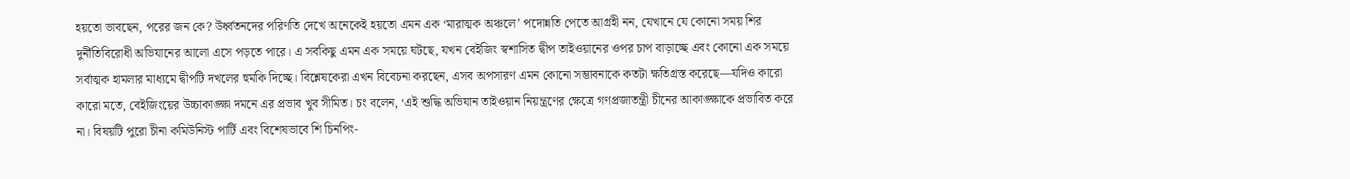হয়তো ভাবছেন, পরের জন কে? উর্ধ্বতনদের পরিণতি দেখে অনেকেই হয়তো এমন এক ‘মারাত্মক অঞ্চলে’ পদোন্নতি পেতে আগ্রহী নন, যেখানে যে কোনো সময় শির দুর্নীতিবিরোধী অভিযানের আলো এসে পড়তে পারে। এ সবকিছু এমন এক সময়ে ঘটছে, যখন বেইজিং স্বশাসিত দ্বীপ তাইওয়ানের ওপর চাপ বাড়াচ্ছে এবং কোনো এক সময়ে সর্বাত্মক হামলার মাধ্যমে দ্বীপটি দখলের হুমকি দিচ্ছে। বিশ্লেষকেরা এখন বিবেচনা করছেন, এসব অপসারণ এমন কোনো সম্ভাবনাকে কতটা ক্ষতিগ্রস্ত করেছে—যদিও কারো কারো মতে, বেইজিংয়ের উচ্চাকাঙ্ক্ষা দমনে এর প্রভাব খুব সীমিত। চং বলেন, ‘এই শুদ্ধি অভিযান তাইওয়ান নিয়ন্ত্রণের ক্ষেত্রে গণপ্রজাতন্ত্রী চীনের আকাঙ্ক্ষাকে প্রভাবিত করে না। বিষয়টি পুরো চীনা কমিউনিস্ট পার্টি এবং বিশেষভাবে শি চিনপিং-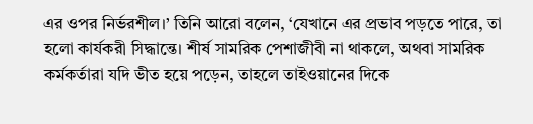এর ওপর নির্ভরশীল।’ তিনি আরো বলেন, ‘যেখানে এর প্রভাব পড়তে পারে, তা হলো কার্যকরী সিদ্ধান্তে। শীর্ষ সামরিক পেশাজীবী না থাকলে, অথবা সামরিক কর্মকর্তারা যদি ভীত হয়ে পড়েন, তাহলে তাইওয়ানের দিকে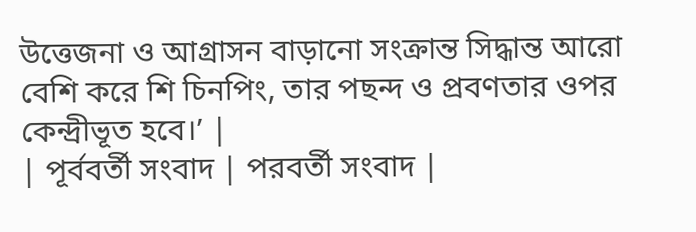উত্তেজনা ও আগ্রাসন বাড়ানো সংক্রান্ত সিদ্ধান্ত আরো বেশি করে শি চিনপিং, তার পছন্দ ও প্রবণতার ওপর কেন্দ্রীভূত হবে।’ |
| পূর্ববর্তী সংবাদ | পরবর্তী সংবাদ |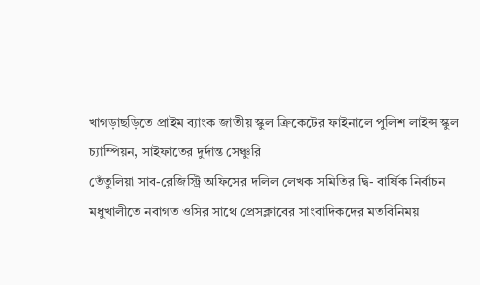খাগড়াছড়িতে প্রাইম ব্যাংক জাতীয় স্কুল ক্রিকেটের ফাইনালে পুলিশ লাইন্স স্কুল চ্যাম্পিয়ন, সাইফাতের দুর্দান্ত সেঞ্চুরি
তেঁতুলিয়া সাব-রেজিস্ট্রি অফিসের দলিল লেখক সমিতির দ্বি- বার্ষিক নির্বাচন
মধুখালীতে নবাগত ওসির সাথে প্রেসক্লাবের সাংবাদিকদের মতবিনিময়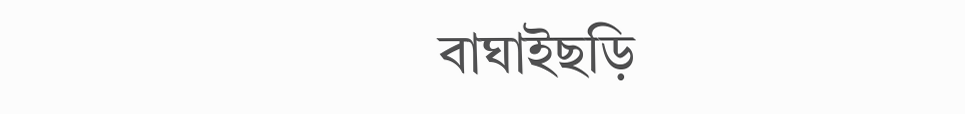বাঘাইছড়ি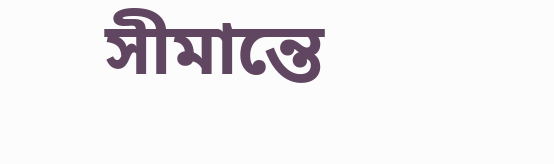সীমান্তে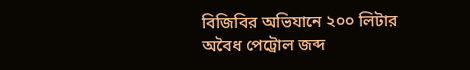বিজিবির অভিযানে ২০০ লিটার অবৈধ পেট্রোল জব্দ